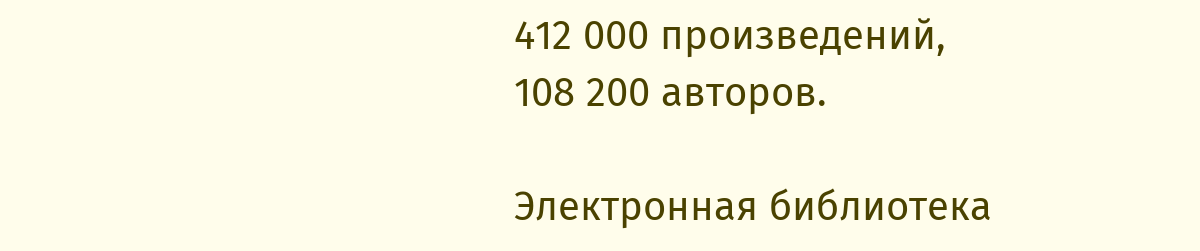412 000 произведений, 108 200 авторов.

Электронная библиотека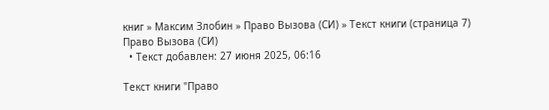книг » Максим Злобин » Право Вызова (СИ) » Текст книги (страница 7)
Право Вызова (СИ)
  • Текст добавлен: 27 июня 2025, 06:16

Текст книги "Право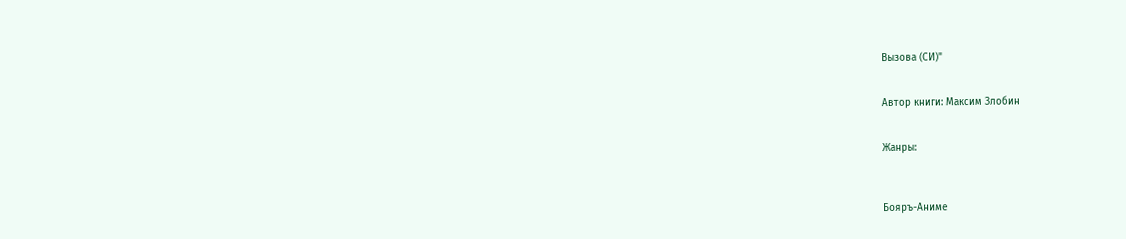Вызова (СИ)"


Автор книги: Максим Злобин


Жанры:



Бояръ-Аниме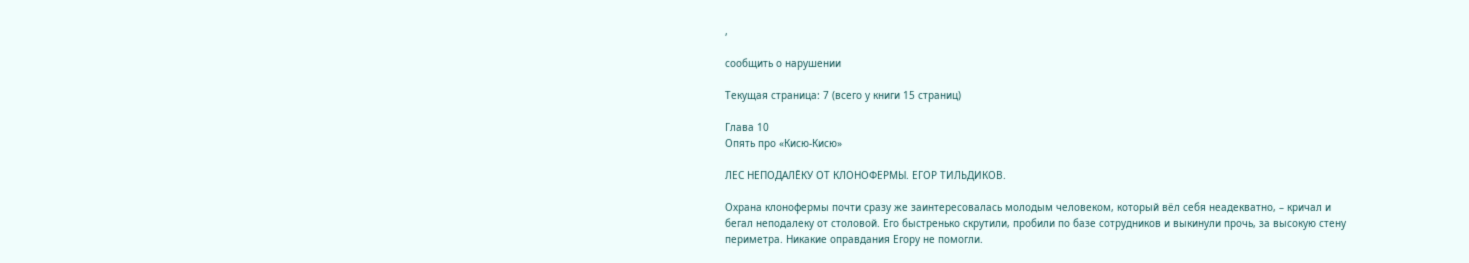,

сообщить о нарушении

Текущая страница: 7 (всего у книги 15 страниц)

Глава 10
Опять про «Кисю-Кисю»

ЛЕС НЕПОДАЛЁКУ ОТ КЛОНОФЕРМЫ. ЕГОР ТИЛЬДИКОВ.

Охрана клонофермы почти сразу же заинтересовалась молодым человеком, который вёл себя неадекватно, – кричал и бегал неподалеку от столовой. Его быстренько скрутили, пробили по базе сотрудников и выкинули прочь, за высокую стену периметра. Никакие оправдания Егору не помогли.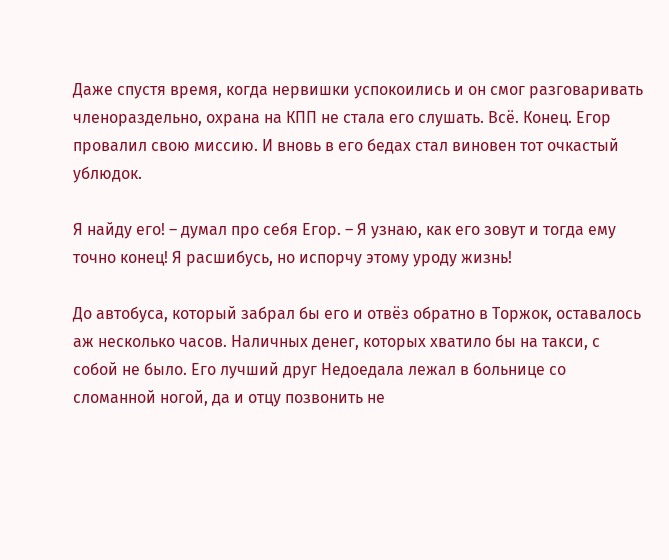Даже спустя время, когда нервишки успокоились и он смог разговаривать членораздельно, охрана на КПП не стала его слушать. Всё. Конец. Егор провалил свою миссию. И вновь в его бедах стал виновен тот очкастый ублюдок.

Я найду его! – думал про себя Егор. – Я узнаю, как его зовут и тогда ему точно конец! Я расшибусь, но испорчу этому уроду жизнь!

До автобуса, который забрал бы его и отвёз обратно в Торжок, оставалось аж несколько часов. Наличных денег, которых хватило бы на такси, с собой не было. Его лучший друг Недоедала лежал в больнице со сломанной ногой, да и отцу позвонить не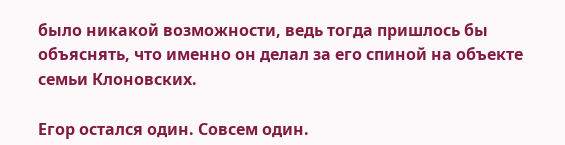было никакой возможности, ведь тогда пришлось бы объяснять, что именно он делал за его спиной на объекте семьи Клоновских.

Егор остался один. Совсем один.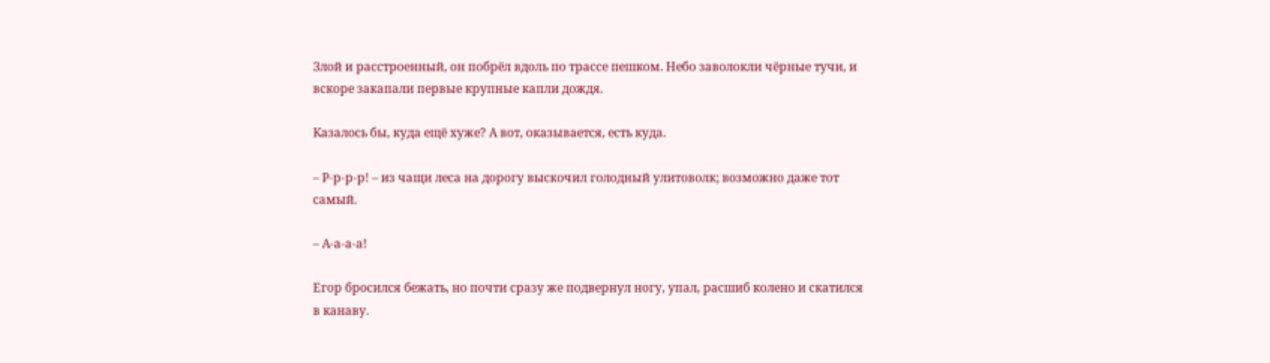Злой и расстроенный, он побрёл вдоль по трассе пешком. Небо заволокли чёрные тучи, и вскоре закапали первые крупные капли дождя.

Казалось бы, куда ещё хуже? А вот, оказывается, есть куда.

– Р-р-р-р! – из чащи леса на дорогу выскочил голодный улитоволк; возможно даже тот самый.

– А-а-а-а!

Егор бросился бежать, но почти сразу же подвернул ногу, упал, расшиб колено и скатился в канаву.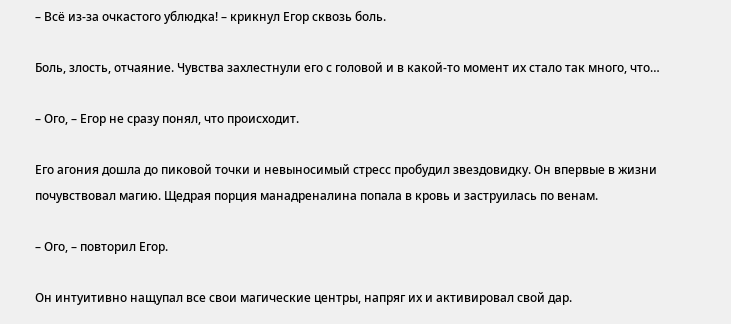– Всё из-за очкастого ублюдка! – крикнул Егор сквозь боль.

Боль, злость, отчаяние. Чувства захлестнули его с головой и в какой-то момент их стало так много, что…

– Ого, – Егор не сразу понял, что происходит.

Его агония дошла до пиковой точки и невыносимый стресс пробудил звездовидку. Он впервые в жизни почувствовал магию. Щедрая порция манадреналина попала в кровь и заструилась по венам.

– Ого, – повторил Егор.

Он интуитивно нащупал все свои магические центры, напряг их и активировал свой дар.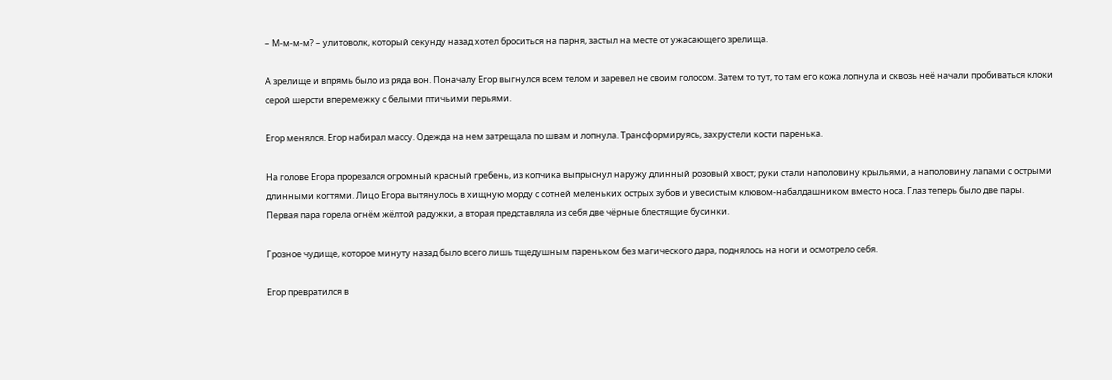– М-м-м-м? – улитоволк, который секунду назад хотел броситься на парня, застыл на месте от ужасающего зрелища.

А зрелище и впрямь было из ряда вон. Поначалу Егор выгнулся всем телом и заревел не своим голосом. Затем то тут, то там его кожа лопнула и сквозь неё начали пробиваться клоки серой шерсти вперемежку с белыми птичьими перьями.

Егор менялся. Егор набирал массу. Одежда на нем затрещала по швам и лопнула. Трансформируясь, захрустели кости паренька.

На голове Егора прорезался огромный красный гребень, из копчика выпрыснул наружу длинный розовый хвост; руки стали наполовину крыльями, а наполовину лапами с острыми длинными когтями. Лицо Егора вытянулось в хищную морду с сотней меленьких острых зубов и увесистым клювом-набалдашником вместо носа. Глаз теперь было две пары. Первая пара горела огнём жёлтой радужки, а вторая представляла из себя две чёрные блестящие бусинки.

Грозное чудище, которое минуту назад было всего лишь тщедушным пареньком без магического дара, поднялось на ноги и осмотрело себя.

Егор превратился в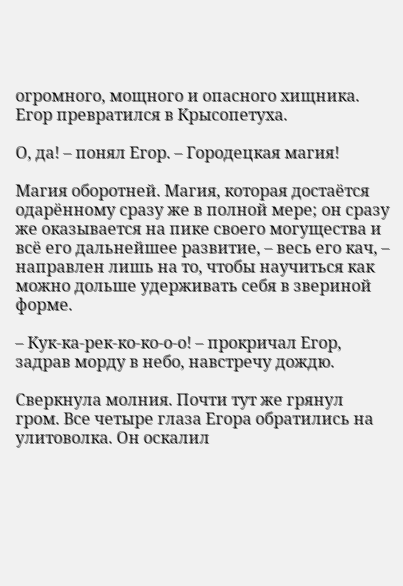огромного, мощного и опасного хищника. Егор превратился в Крысопетуха.

О, да! – понял Егор. – Городецкая магия!

Магия оборотней. Магия, которая достаётся одарённому сразу же в полной мере; он сразу же оказывается на пике своего могущества и всё его дальнейшее развитие, – весь его кач, – направлен лишь на то, чтобы научиться как можно дольше удерживать себя в звериной форме.

– Кук-ка-рек-ко-ко-о-о! – прокричал Егор, задрав морду в небо, навстречу дождю.

Сверкнула молния. Почти тут же грянул гром. Все четыре глаза Егора обратились на улитоволка. Он оскалил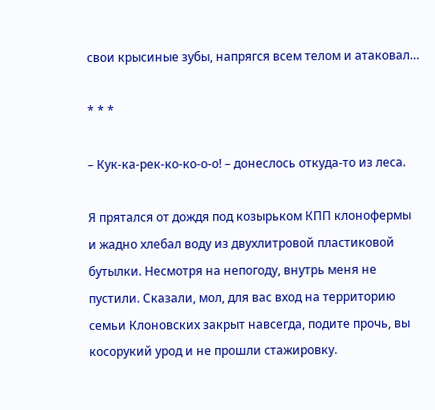свои крысиные зубы, напрягся всем телом и атаковал…

* * *

– Кук-ка-рек-ко-ко-о-о! – донеслось откуда-то из леса.

Я прятался от дождя под козырьком КПП клонофермы и жадно хлебал воду из двухлитровой пластиковой бутылки. Несмотря на непогоду, внутрь меня не пустили. Сказали, мол, для вас вход на территорию семьи Клоновских закрыт навсегда, подите прочь, вы косорукий урод и не прошли стажировку.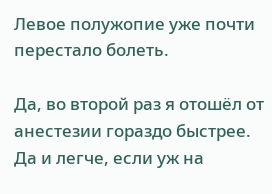Левое полужопие уже почти перестало болеть.

Да, во второй раз я отошёл от анестезии гораздо быстрее. Да и легче, если уж на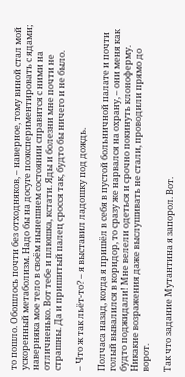то пошло. Обошлось почти без отходняков, – наверное, тому виной стал мой ускоренный метаболизм. Надо бы на досуге поэкспериментировать с ядами; наверняка мое тело в своём нынешнем состоянии справится с ними на отличненько. Вот тебе и плюшка, кстати. Яды и болезни мне почти не страшны. Да и пришитый палец сросся так, будто бы ничего и не было.

– Что ж так льёт-то? – я выставил ладошку под дождь.

Полчаса назад, когда я пришёл в себя в пустой больничной палате и почти голый вывалился в коридор, то сразу же нарвался на охрану, – они меня как будто поджидали! Мне велели одеться и срочно покинуть клоноферму. Никакие возражения даже выслушивать не стали, проводили прямо до ворот.

Так что задание Мутантина я запорол. Вот.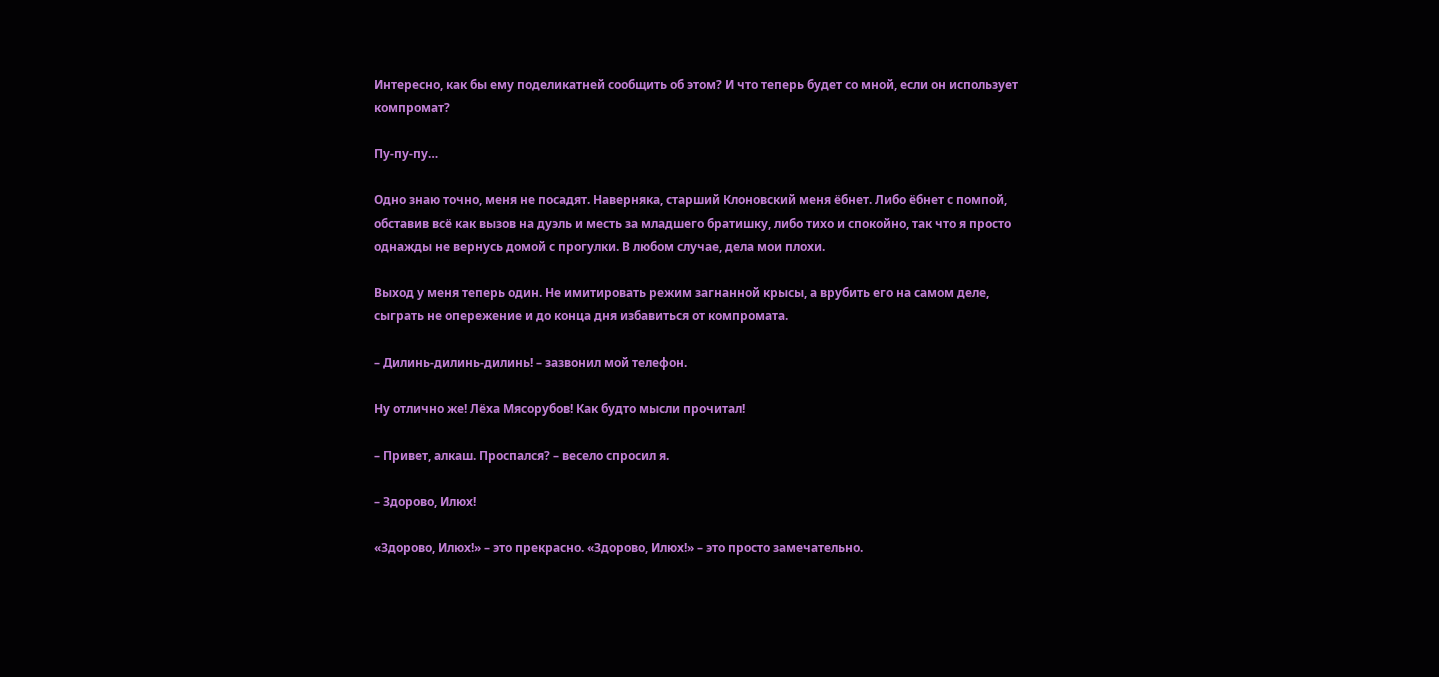Интересно, как бы ему поделикатней сообщить об этом? И что теперь будет со мной, если он использует компромат?

Пу-пу-пу…

Одно знаю точно, меня не посадят. Наверняка, старший Клоновский меня ёбнет. Либо ёбнет с помпой, обставив всё как вызов на дуэль и месть за младшего братишку, либо тихо и спокойно, так что я просто однажды не вернусь домой с прогулки. В любом случае, дела мои плохи.

Выход у меня теперь один. Не имитировать режим загнанной крысы, а врубить его на самом деле, сыграть не опережение и до конца дня избавиться от компромата.

– Дилинь-дилинь-дилинь! – зазвонил мой телефон.

Ну отлично же! Лёха Мясорубов! Как будто мысли прочитал!

– Привет, алкаш. Проспался? – весело спросил я.

– Здорово, Илюх!

«Здорово, Илюх!» – это прекрасно. «Здорово, Илюх!» – это просто замечательно.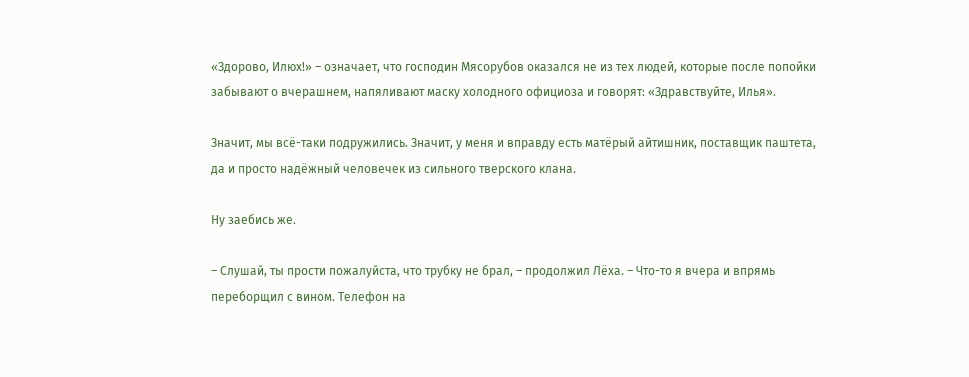«Здорово, Илюх!» – означает, что господин Мясорубов оказался не из тех людей, которые после попойки забывают о вчерашнем, напяливают маску холодного официоза и говорят: «Здравствуйте, Илья».

Значит, мы всё-таки подружились. Значит, у меня и вправду есть матёрый айтишник, поставщик паштета, да и просто надёжный человечек из сильного тверского клана.

Ну заебись же.

– Слушай, ты прости пожалуйста, что трубку не брал, – продолжил Лёха. – Что-то я вчера и впрямь переборщил с вином. Телефон на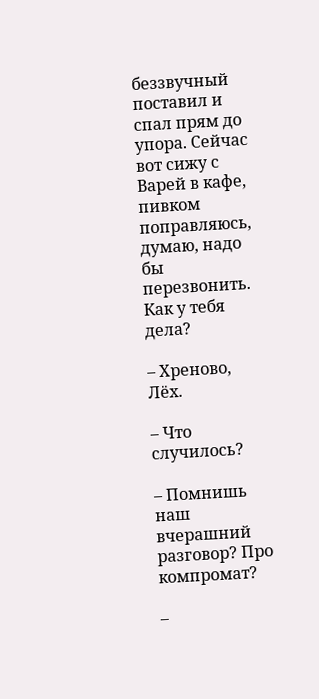беззвучный поставил и спал прям до упора. Сейчас вот сижу с Варей в кафе, пивком поправляюсь, думаю, надо бы перезвонить. Как у тебя дела?

– Хреново, Лёх.

– Что случилось?

– Помнишь наш вчерашний разговор? Про компромат?

–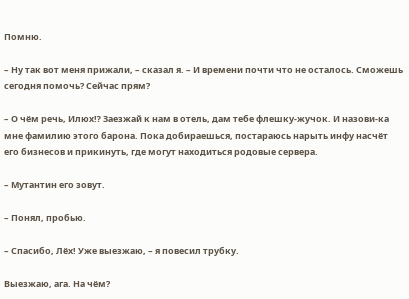Помню.

– Ну так вот меня прижали, – сказал я. – И времени почти что не осталось. Сможешь сегодня помочь? Сейчас прям?

– О чём речь, Илюх⁉ Заезжай к нам в отель, дам тебе флешку-жучок. И назови-ка мне фамилию этого барона. Пока добираешься, постараюсь нарыть инфу насчёт его бизнесов и прикинуть, где могут находиться родовые сервера.

– Мутантин его зовут.

– Понял, пробью.

– Спасибо, Лёх! Уже выезжаю, – я повесил трубку.

Выезжаю, ага. На чём?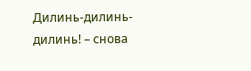Дилинь-дилинь-дилинь! – снова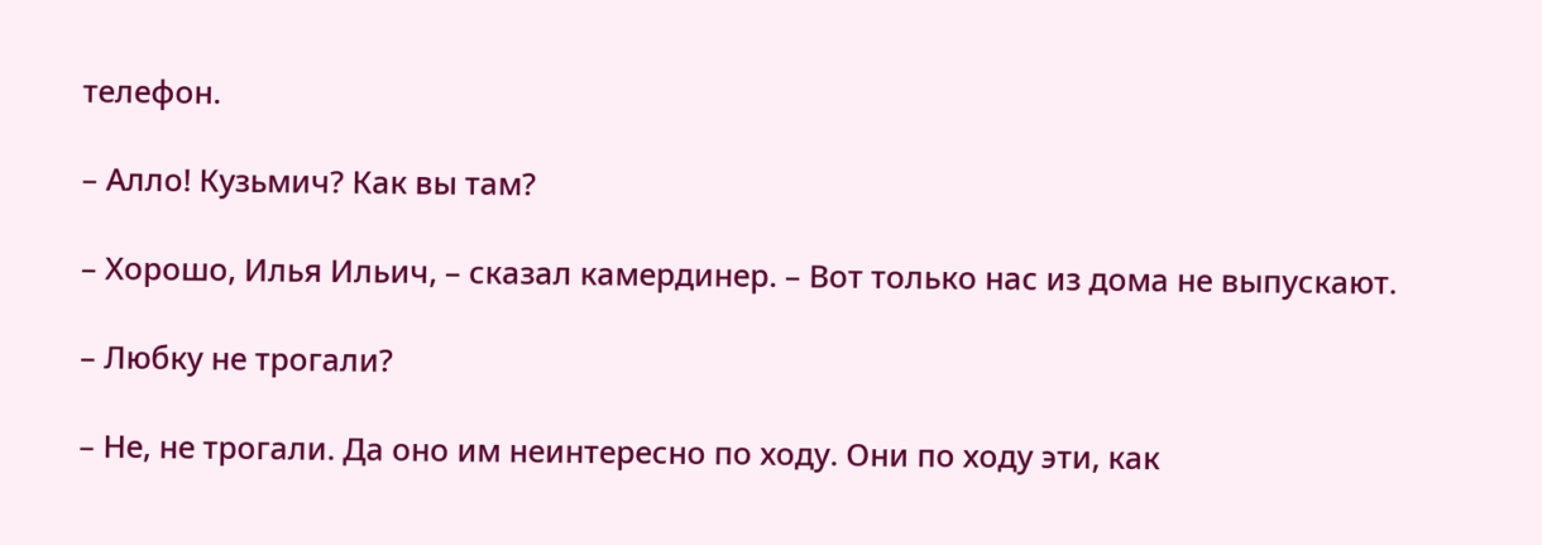телефон.

– Алло! Кузьмич? Как вы там?

– Хорошо, Илья Ильич, – сказал камердинер. – Вот только нас из дома не выпускают.

– Любку не трогали?

– Не, не трогали. Да оно им неинтересно по ходу. Они по ходу эти, как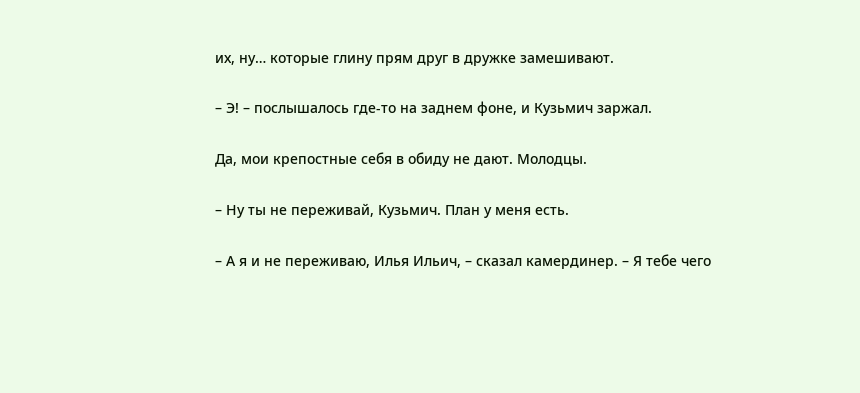их, ну… которые глину прям друг в дружке замешивают.

– Э! – послышалось где-то на заднем фоне, и Кузьмич заржал.

Да, мои крепостные себя в обиду не дают. Молодцы.

– Ну ты не переживай, Кузьмич. План у меня есть.

– А я и не переживаю, Илья Ильич, – сказал камердинер. – Я тебе чего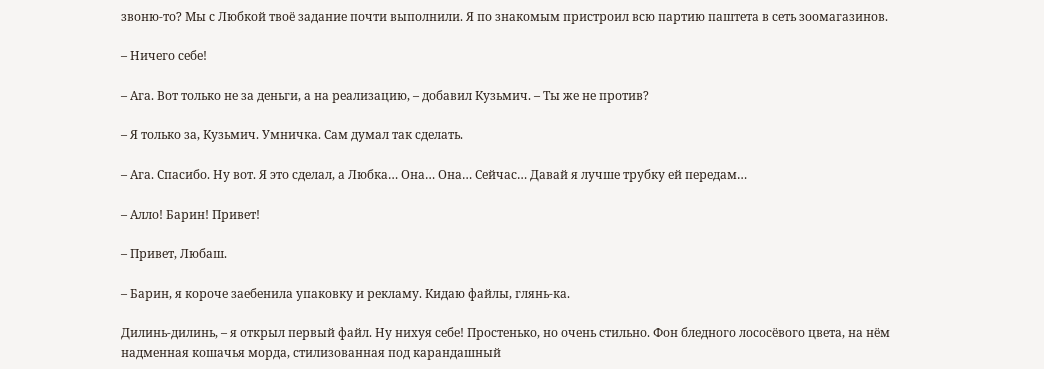звоню-то? Мы с Любкой твоё задание почти выполнили. Я по знакомым пристроил всю партию паштета в сеть зоомагазинов.

– Ничего себе!

– Ага. Вот только не за деньги, а на реализацию, – добавил Кузьмич. – Ты же не против?

– Я только за, Кузьмич. Умничка. Сам думал так сделать.

– Ага. Спасибо. Ну вот. Я это сделал, а Любка… Она… Она… Сейчас… Давай я лучше трубку ей передам…

– Алло! Барин! Привет!

– Привет, Любаш.

– Барин, я короче заебенила упаковку и рекламу. Кидаю файлы, глянь-ка.

Дилинь-дилинь, – я открыл первый файл. Ну нихуя себе! Простенько, но очень стильно. Фон бледного лососёвого цвета, на нём надменная кошачья морда, стилизованная под карандашный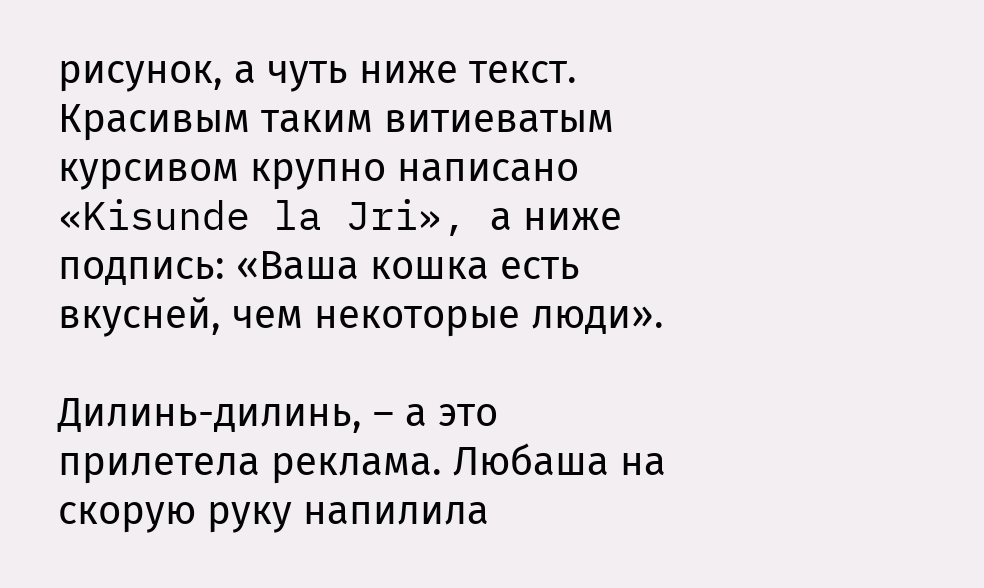рисунок, а чуть ниже текст. Красивым таким витиеватым курсивом крупно написано «Kisunde la Jri», а ниже подпись: «Ваша кошка есть вкусней, чем некоторые люди».

Дилинь-дилинь, – а это прилетела реклама. Любаша на скорую руку напилила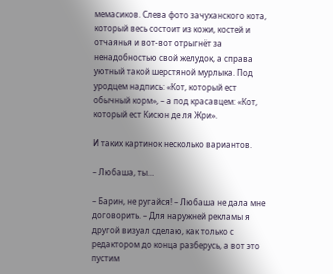мемасиков. Слева фото зачуханского кота, который весь состоит из кожи, костей и отчаянья и вот-вот отрыгнёт за ненадобностью свой желудок, а справа уютный такой шерстяной мурлыка. Под уродцем надпись: «Кот, который ест обычный корм», – а под красавцем: «Кот, который ест Кисюн де ля Жри».

И таких картинок несколько вариантов.

– Любаша, ты…

– Барин, не ругайся! – Любаша не дала мне договорить. – Для наружней рекламы я другой визуал сделаю, как только с редактором до конца разберусь, а вот это пустим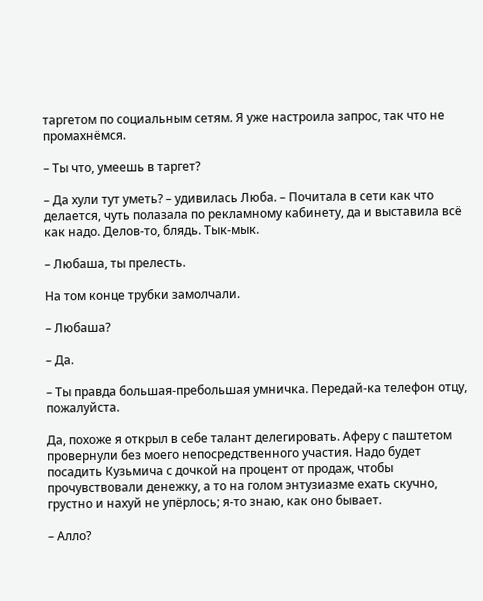таргетом по социальным сетям. Я уже настроила запрос, так что не промахнёмся.

– Ты что, умеешь в таргет?

– Да хули тут уметь? – удивилась Люба. – Почитала в сети как что делается, чуть полазала по рекламному кабинету, да и выставила всё как надо. Делов-то, блядь. Тык-мык.

– Любаша, ты прелесть.

На том конце трубки замолчали.

– Любаша?

– Да.

– Ты правда большая-пребольшая умничка. Передай-ка телефон отцу, пожалуйста.

Да, похоже я открыл в себе талант делегировать. Аферу с паштетом провернули без моего непосредственного участия. Надо будет посадить Кузьмича с дочкой на процент от продаж, чтобы прочувствовали денежку, а то на голом энтузиазме ехать скучно, грустно и нахуй не упёрлось; я-то знаю, как оно бывает.

– Алло?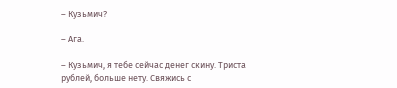– Кузьмич?

– Ага.

– Кузьмич, я тебе сейчас денег скину. Триста рублей, больше нету. Свяжись с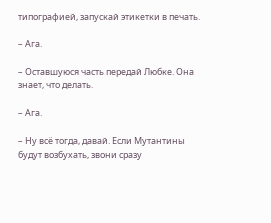типографией, запускай этикетки в печать.

– Ага.

– Оставшуюся часть передай Любке. Она знает, что делать.

– Ага.

– Ну всё тогда, давай. Если Мутантины будут возбухать, звони сразу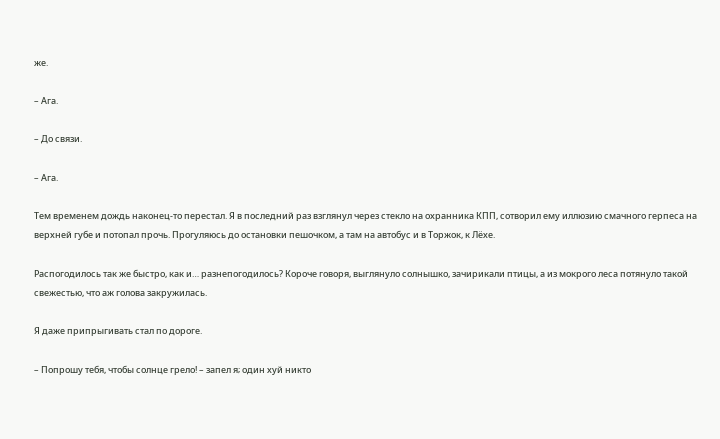же.

– Ага.

– До связи.

– Ага.

Тем временем дождь наконец-то перестал. Я в последний раз взглянул через стекло на охранника КПП, сотворил ему иллюзию смачного герпеса на верхней губе и потопал прочь. Прогуляюсь до остановки пешочком, а там на автобус и в Торжок, к Лёхе.

Распогодилось так же быстро, как и… разнепогодилось? Короче говоря, выглянуло солнышко, зачирикали птицы, а из мокрого леса потянуло такой свежестью, что аж голова закружилась.

Я даже припрыгивать стал по дороге.

– Попрошу тебя, чтобы солнце грело! – запел я; один хуй никто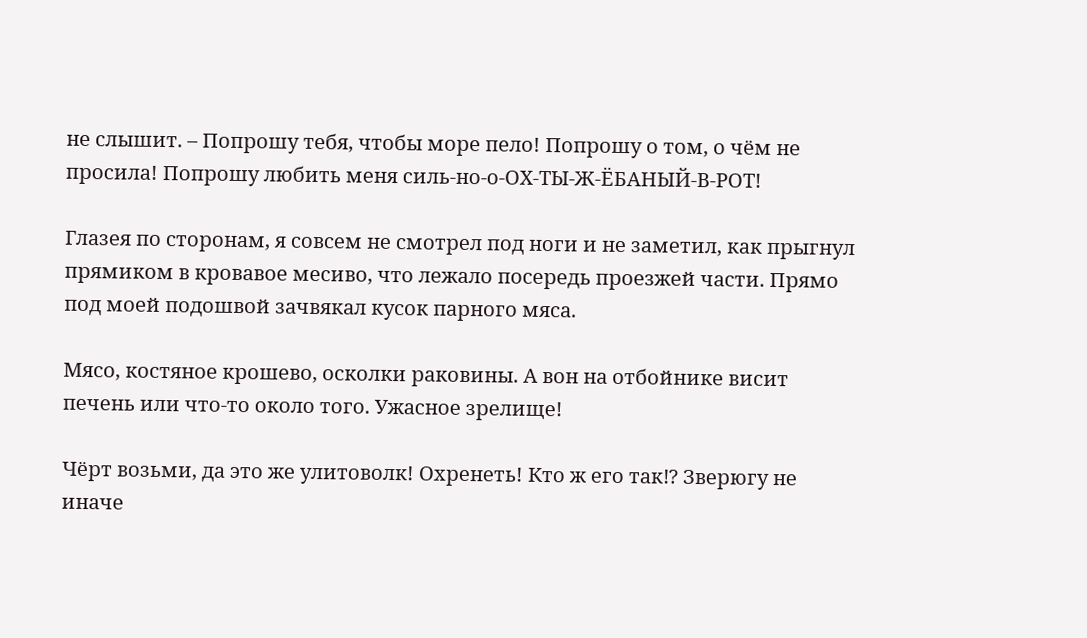не слышит. – Попрошу тебя, чтобы море пело! Попрошу о том, о чём не просила! Попрошу любить меня силь-но-о-ОХ-ТЫ-Ж-ЁБАНЫЙ-В-РОТ!

Глазея по сторонам, я совсем не смотрел под ноги и не заметил, как прыгнул прямиком в кровавое месиво, что лежало посередь проезжей части. Прямо под моей подошвой зачвякал кусок парного мяса.

Мясо, костяное крошево, осколки раковины. А вон на отбойнике висит печень или что-то около того. Ужасное зрелище!

Чёрт возьми, да это же улитоволк! Охренеть! Кто ж его так⁉ Зверюгу не иначе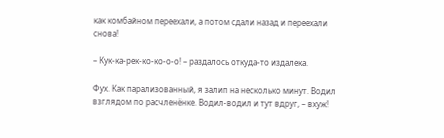как комбайном переехали, а потом сдали назад и переехали снова!

– Кук-ка-рек-ко-ко-о-о! – раздалось откуда-то издалека.

Фух. Как парализованный, я залип на несколько минут. Водил взглядом по расчленёнке. Водил-водил и тут вдруг, – вхуж!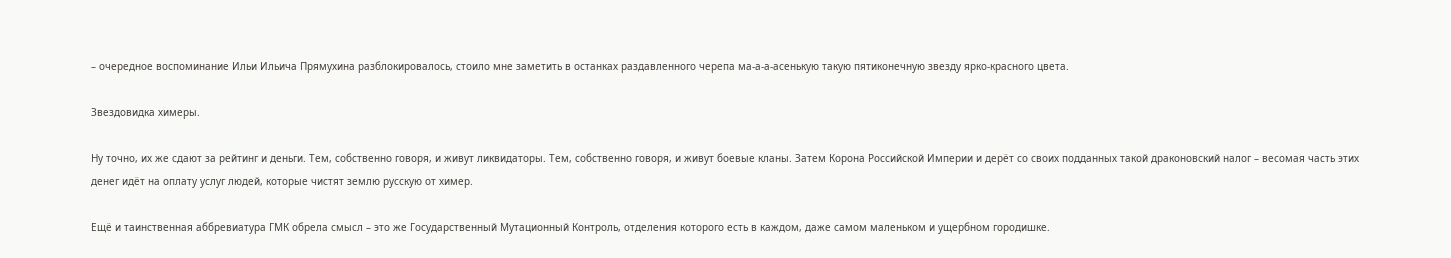– очередное воспоминание Ильи Ильича Прямухина разблокировалось, стоило мне заметить в останках раздавленного черепа ма-а-а-асенькую такую пятиконечную звезду ярко-красного цвета.

Звездовидка химеры.

Ну точно, их же сдают за рейтинг и деньги. Тем, собственно говоря, и живут ликвидаторы. Тем, собственно говоря, и живут боевые кланы. Затем Корона Российской Империи и дерёт со своих подданных такой драконовский налог – весомая часть этих денег идёт на оплату услуг людей, которые чистят землю русскую от химер.

Ещё и таинственная аббревиатура ГМК обрела смысл – это же Государственный Мутационный Контроль, отделения которого есть в каждом, даже самом маленьком и ущербном городишке.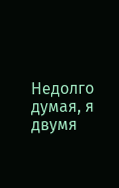Недолго думая, я двумя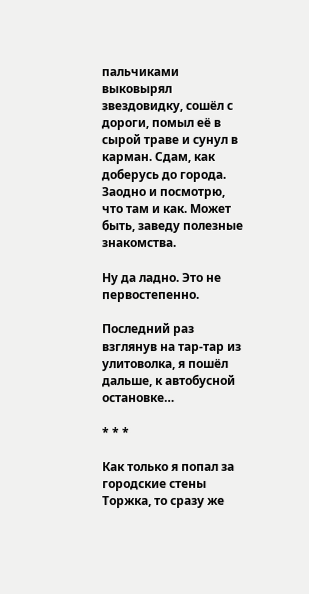пальчиками выковырял звездовидку, сошёл с дороги, помыл её в сырой траве и сунул в карман. Сдам, как доберусь до города. Заодно и посмотрю, что там и как. Может быть, заведу полезные знакомства.

Ну да ладно. Это не первостепенно.

Последний раз взглянув на тар-тар из улитоволка, я пошёл дальше, к автобусной остановке…

* * *

Как только я попал за городские стены Торжка, то сразу же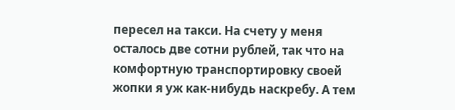пересел на такси. На счету у меня осталось две сотни рублей, так что на комфортную транспортировку своей жопки я уж как-нибудь наскребу. А тем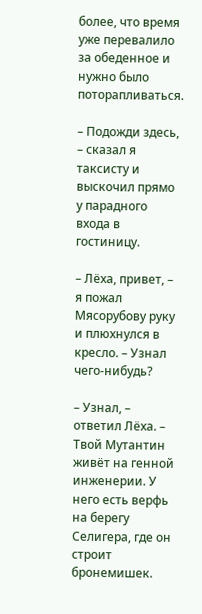более, что время уже перевалило за обеденное и нужно было поторапливаться.

– Подожди здесь, – сказал я таксисту и выскочил прямо у парадного входа в гостиницу.

– Лёха, привет, – я пожал Мясорубову руку и плюхнулся в кресло. – Узнал чего-нибудь?

– Узнал, – ответил Лёха. – Твой Мутантин живёт на генной инженерии. У него есть верфь на берегу Селигера, где он строит бронемишек.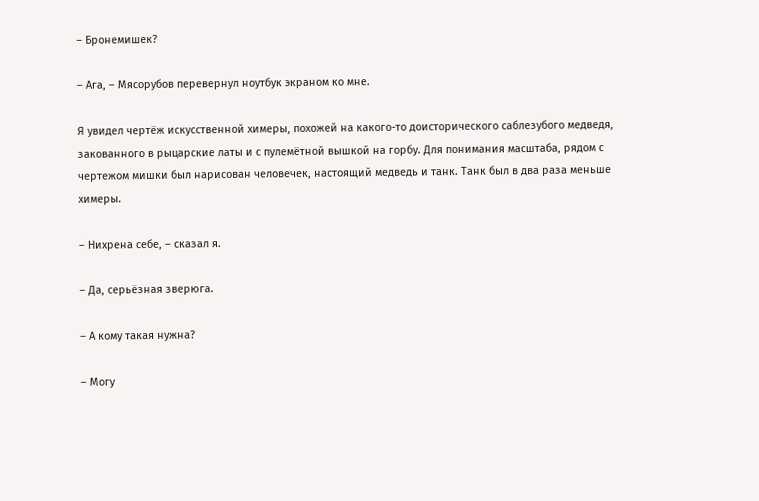– Бронемишек?

– Ага, – Мясорубов перевернул ноутбук экраном ко мне.

Я увидел чертёж искусственной химеры, похожей на какого-то доисторического саблезубого медведя, закованного в рыцарские латы и с пулемётной вышкой на горбу. Для понимания масштаба, рядом с чертежом мишки был нарисован человечек, настоящий медведь и танк. Танк был в два раза меньше химеры.

– Нихрена себе, – сказал я.

– Да, серьёзная зверюга.

– А кому такая нужна?

– Могу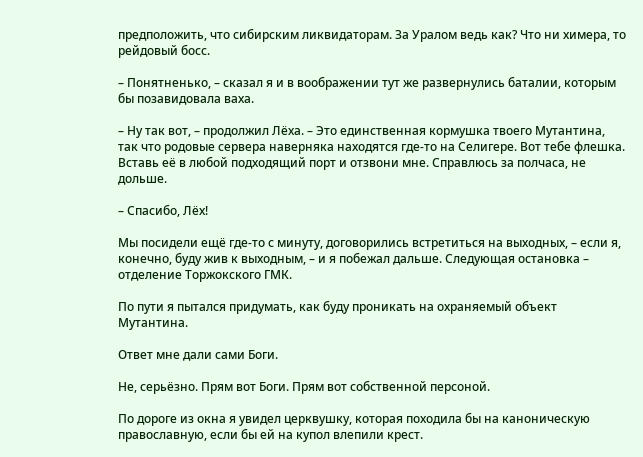предположить, что сибирским ликвидаторам. За Уралом ведь как? Что ни химера, то рейдовый босс.

– Понятненько, – сказал я и в воображении тут же развернулись баталии, которым бы позавидовала ваха.

– Ну так вот, – продолжил Лёха. – Это единственная кормушка твоего Мутантина, так что родовые сервера наверняка находятся где-то на Селигере. Вот тебе флешка. Вставь её в любой подходящий порт и отзвони мне. Справлюсь за полчаса, не дольше.

– Спасибо, Лёх!

Мы посидели ещё где-то с минуту, договорились встретиться на выходных, – если я, конечно, буду жив к выходным, – и я побежал дальше. Следующая остановка – отделение Торжокского ГМК.

По пути я пытался придумать, как буду проникать на охраняемый объект Мутантина.

Ответ мне дали сами Боги.

Не, серьёзно. Прям вот Боги. Прям вот собственной персоной.

По дороге из окна я увидел церквушку, которая походила бы на каноническую православную, если бы ей на купол влепили крест.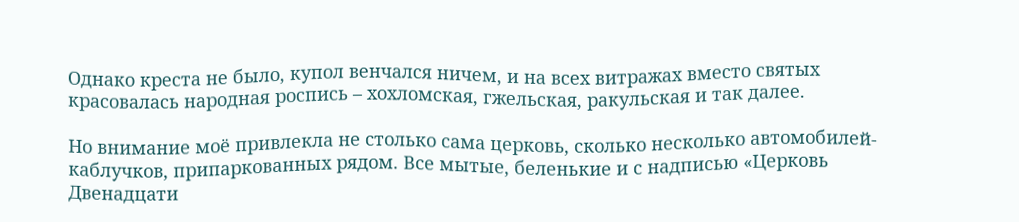Однако креста не было, купол венчался ничем, и на всех витражах вместо святых красовалась народная роспись – хохломская, гжельская, ракульская и так далее.

Но внимание моё привлекла не столько сама церковь, сколько несколько автомобилей-каблучков, припаркованных рядом. Все мытые, беленькие и с надписью «Церковь Двенадцати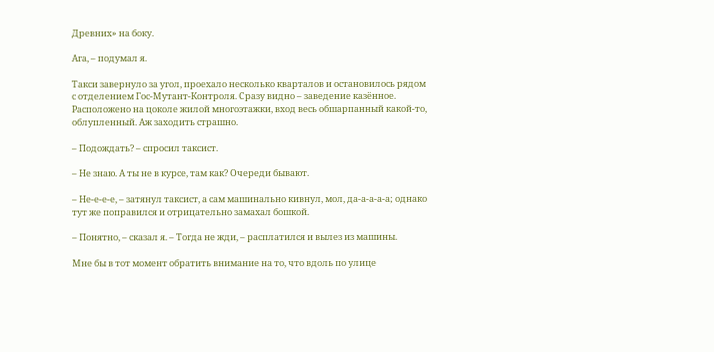Древних» на боку.

Ага, – подумал я.

Такси завернуло за угол, проехало несколько кварталов и остановилось рядом с отделением Гос-Мутант-Контроля. Сразу видно – заведение казённое. Расположено на цоколе жилой многоэтажки, вход весь обшарпанный какой-то, облупленный. Аж заходить страшно.

– Подождать? – спросил таксист.

– Не знаю. А ты не в курсе, там как? Очереди бывают.

– Не-е-е-е, – затянул таксист, а сам машинально кивнул, мол, да-а-а-а-а; однако тут же поправился и отрицательно замахал бошкой.

– Понятно, – сказал я. – Тогда не жди, – расплатился и вылез из машины.

Мне бы в тот момент обратить внимание на то, что вдоль по улице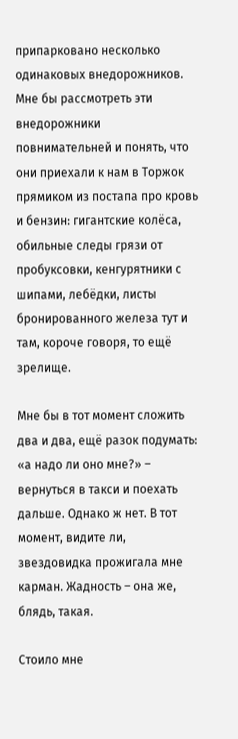припарковано несколько одинаковых внедорожников. Мне бы рассмотреть эти внедорожники повнимательней и понять, что они приехали к нам в Торжок прямиком из постапа про кровь и бензин: гигантские колёса, обильные следы грязи от пробуксовки, кенгурятники с шипами, лебёдки, листы бронированного железа тут и там, короче говоря, то ещё зрелище.

Мне бы в тот момент сложить два и два, ещё разок подумать: «а надо ли оно мне?» – вернуться в такси и поехать дальше. Однако ж нет. В тот момент, видите ли, звездовидка прожигала мне карман. Жадность – она же, блядь, такая.

Стоило мне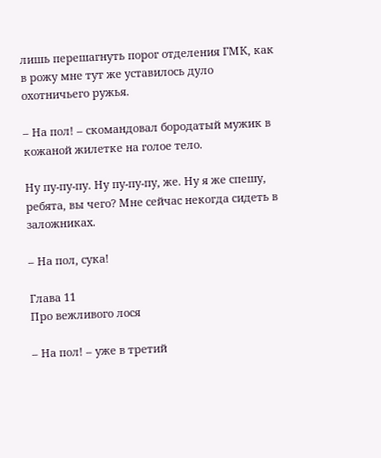лишь перешагнуть порог отделения ГМК, как в рожу мне тут же уставилось дуло охотничьего ружья.

– На пол! – скомандовал бородатый мужик в кожаной жилетке на голое тело.

Ну пу-пу-пу. Ну пу-пу-пу, же. Ну я же спешу, ребята, вы чего? Мне сейчас некогда сидеть в заложниках.

– На пол, сука!

Глава 11
Про вежливого лося

– На пол! – уже в третий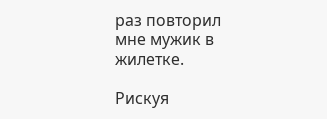раз повторил мне мужик в жилетке.

Рискуя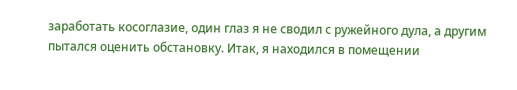заработать косоглазие, один глаз я не сводил с ружейного дула, а другим пытался оценить обстановку. Итак, я находился в помещении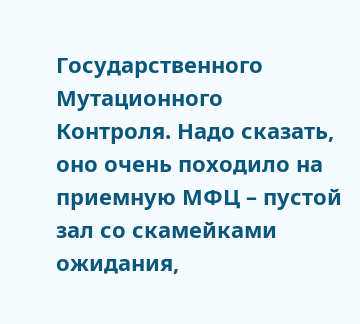Государственного Мутационного Контроля. Надо сказать, оно очень походило на приемную МФЦ – пустой зал со скамейками ожидания,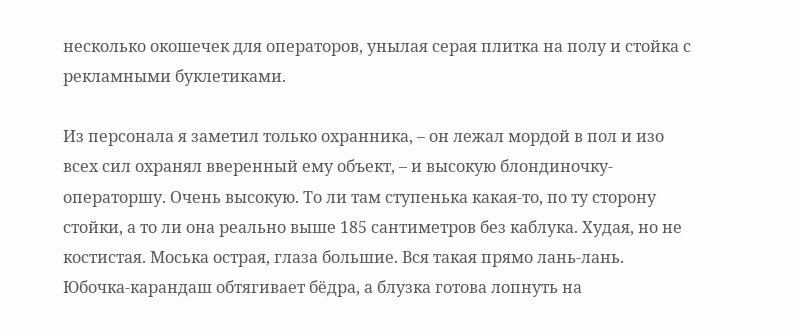несколько окошечек для операторов, унылая серая плитка на полу и стойка с рекламными буклетиками.

Из персонала я заметил только охранника, – он лежал мордой в пол и изо всех сил охранял вверенный ему объект, – и высокую блондиночку-операторшу. Очень высокую. То ли там ступенька какая-то, по ту сторону стойки, а то ли она реально выше 185 сантиметров без каблука. Худая, но не костистая. Моська острая, глаза большие. Вся такая прямо лань-лань. Юбочка-карандаш обтягивает бёдра, а блузка готова лопнуть на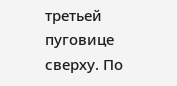третьей пуговице сверху. По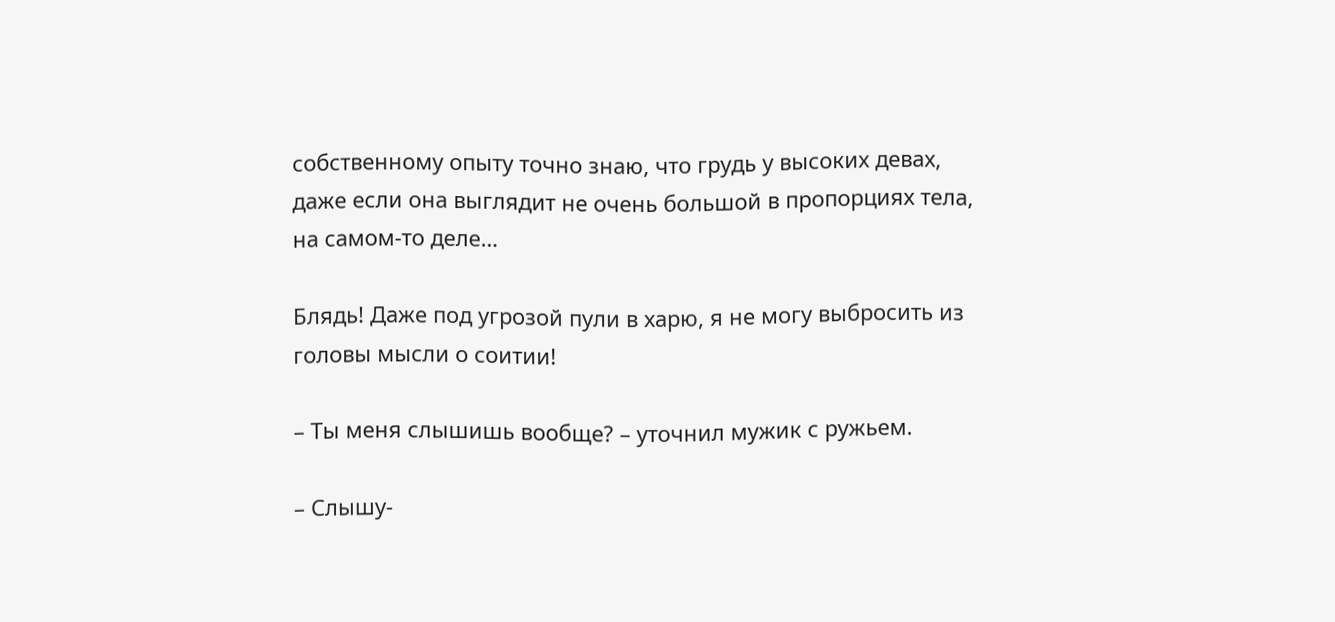собственному опыту точно знаю, что грудь у высоких девах, даже если она выглядит не очень большой в пропорциях тела, на самом-то деле…

Блядь! Даже под угрозой пули в харю, я не могу выбросить из головы мысли о соитии!

– Ты меня слышишь вообще? – уточнил мужик с ружьем.

– Слышу-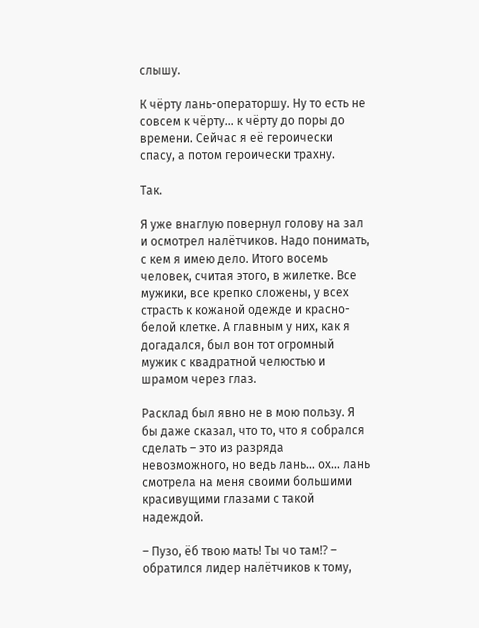слышу.

К чёрту лань-операторшу. Ну то есть не совсем к чёрту… к чёрту до поры до времени. Сейчас я её героически спасу, а потом героически трахну.

Так.

Я уже внаглую повернул голову на зал и осмотрел налётчиков. Надо понимать, с кем я имею дело. Итого восемь человек, считая этого, в жилетке. Все мужики, все крепко сложены, у всех страсть к кожаной одежде и красно-белой клетке. А главным у них, как я догадался, был вон тот огромный мужик с квадратной челюстью и шрамом через глаз.

Расклад был явно не в мою пользу. Я бы даже сказал, что то, что я собрался сделать – это из разряда невозможного, но ведь лань… ох… лань смотрела на меня своими большими красивущими глазами с такой надеждой.

– Пузо, ёб твою мать! Ты чо там⁉ – обратился лидер налётчиков к тому,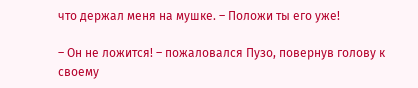что держал меня на мушке. – Положи ты его уже!

– Он не ложится! – пожаловался Пузо, повернув голову к своему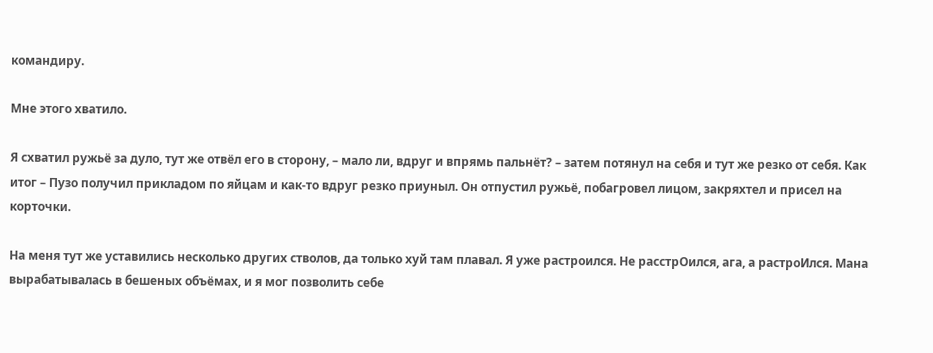командиру.

Мне этого хватило.

Я схватил ружьё за дуло, тут же отвёл его в сторону, – мало ли, вдруг и впрямь пальнёт? – затем потянул на себя и тут же резко от себя. Как итог – Пузо получил прикладом по яйцам и как-то вдруг резко приуныл. Он отпустил ружьё, побагровел лицом, закряхтел и присел на корточки.

На меня тут же уставились несколько других стволов, да только хуй там плавал. Я уже растроился. Не расстрОился, ага, а растроИлся. Мана вырабатывалась в бешеных объёмах, и я мог позволить себе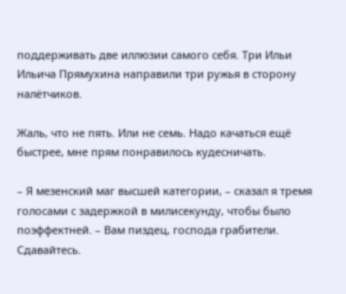поддерживать две иллюзии самого себя. Три Ильи Ильича Прямухина направили три ружья в сторону налётчиков.

Жаль, что не пять. Или не семь. Надо качаться ещё быстрее, мне прям понравилось кудесничать.

– Я мезенский маг высшей категории, – сказал я тремя голосами с задержкой в милисекунду, чтобы было поэффектней. – Вам пиздец, господа грабители. Сдавайтесь.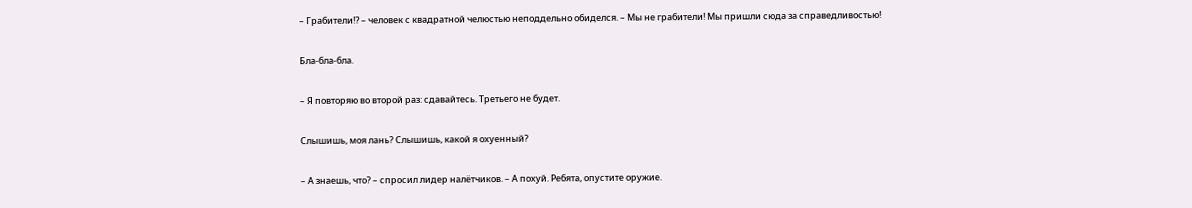– Грабители⁉ – человек с квадратной челюстью неподдельно обиделся. – Мы не грабители! Мы пришли сюда за справедливостью!

Бла-бла-бла.

– Я повторяю во второй раз: сдавайтесь. Третьего не будет.

Слышишь, моя лань? Слышишь, какой я охуенный?

– А знаешь, что? – спросил лидер налётчиков. – А похуй. Ребята, опустите оружие.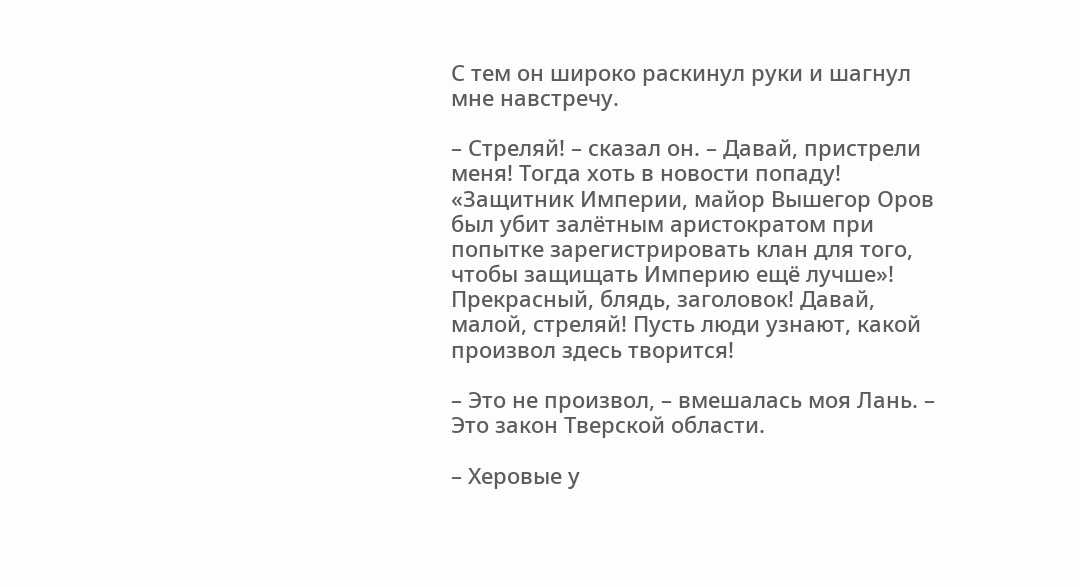С тем он широко раскинул руки и шагнул мне навстречу.

– Стреляй! – сказал он. – Давай, пристрели меня! Тогда хоть в новости попаду! «Защитник Империи, майор Вышегор Оров был убит залётным аристократом при попытке зарегистрировать клан для того, чтобы защищать Империю ещё лучше»! Прекрасный, блядь, заголовок! Давай, малой, стреляй! Пусть люди узнают, какой произвол здесь творится!

– Это не произвол, – вмешалась моя Лань. – Это закон Тверской области.

– Херовые у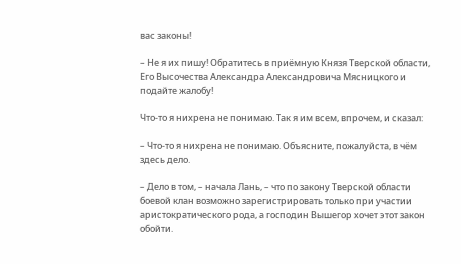вас законы!

– Не я их пишу! Обратитесь в приёмную Князя Тверской области, Его Высочества Александра Александровича Мясницкого и подайте жалобу!

Что-то я нихрена не понимаю. Так я им всем, впрочем, и сказал:

– Что-то я нихрена не понимаю. Объясните, пожалуйста, в чём здесь дело.

– Дело в том, – начала Лань, – что по закону Тверской области боевой клан возможно зарегистрировать только при участии аристократического рода, а господин Вышегор хочет этот закон обойти.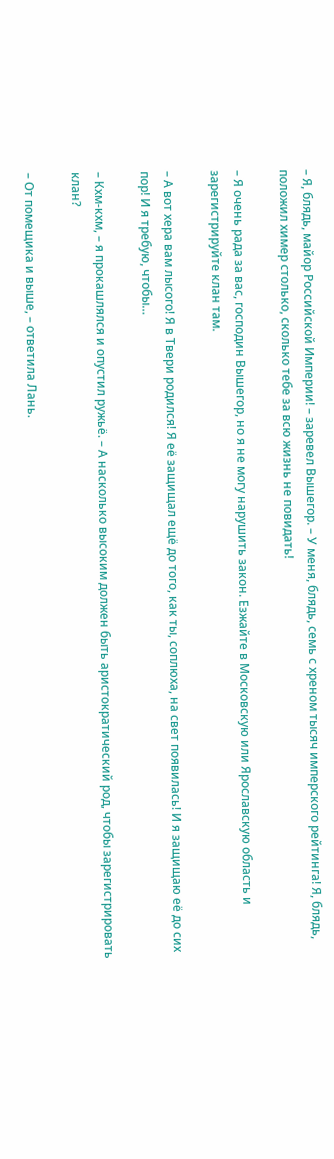– Я, блядь, майор Российской Империи! – заревел Вышегор. – У меня, блядь, семь с хреном тысяч имперского рейтинга! Я, блядь, положил химер столько, сколько тебе за всю жизнь не повидать!

– Я очень рада за вас, господин Вышегор, но я не могу нарушить закон. Езжайте в Московскую или Ярославскую область и зарегистрируйте клан там.

– А вот хера вам лысого! Я в Твери родился! Я её защищал ещё до того, как ты, соплюха, на свет появилась! И я защищаю её до сих пор! И я требую, чтобы…

– Кхм-кхм, – я прокашлялся и опустил ружьё. – А насколько высоким должен быть аристократический род, чтобы зарегистрировать клан?

– От помещика и выше, – ответила Лань.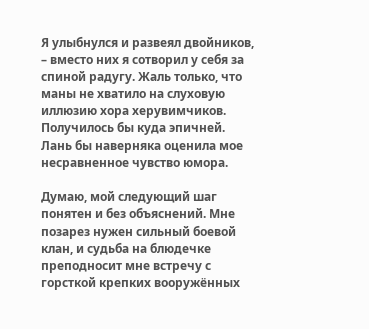Я улыбнулся и развеял двойников, – вместо них я сотворил у себя за спиной радугу. Жаль только, что маны не хватило на слуховую иллюзию хора херувимчиков. Получилось бы куда эпичней. Лань бы наверняка оценила мое несравненное чувство юмора.

Думаю, мой следующий шаг понятен и без объяснений. Мне позарез нужен сильный боевой клан, и судьба на блюдечке преподносит мне встречу с горсткой крепких вооружённых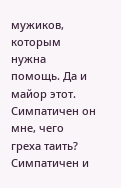мужиков, которым нужна помощь. Да и майор этот. Симпатичен он мне, чего греха таить? Симпатичен и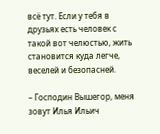всё тут. Если у тебя в друзьях есть человек с такой вот челюстью, жить становится куда легче, веселей и безопасней.

– Господин Вышегор, меня зовут Илья Ильич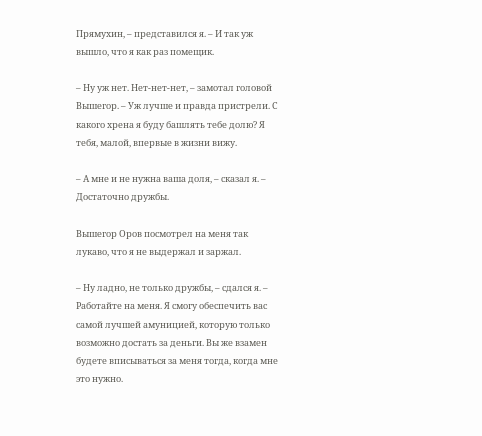Прямухин, – представился я. – И так уж вышло, что я как раз помещик.

– Ну уж нет. Нет-нет-нет, – замотал головой Вышегор. – Уж лучше и правда пристрели. С какого хрена я буду башлять тебе долю? Я тебя, малой, впервые в жизни вижу.

– А мне и не нужна ваша доля, – сказал я. – Достаточно дружбы.

Вышегор Оров посмотрел на меня так лукаво, что я не выдержал и заржал.

– Ну ладно, не только дружбы, – сдался я. – Работайте на меня. Я смогу обеспечить вас самой лучшей амуницией, которую только возможно достать за деньги. Вы же взамен будете вписываться за меня тогда, когда мне это нужно.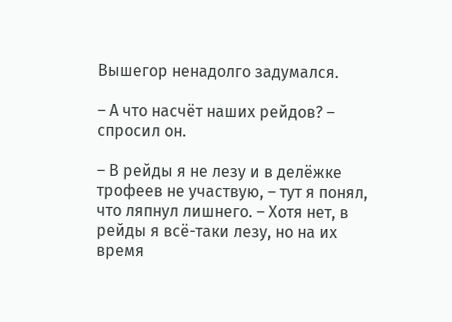Вышегор ненадолго задумался.

– А что насчёт наших рейдов? – спросил он.

– В рейды я не лезу и в делёжке трофеев не участвую, – тут я понял, что ляпнул лишнего. – Хотя нет, в рейды я всё-таки лезу, но на их время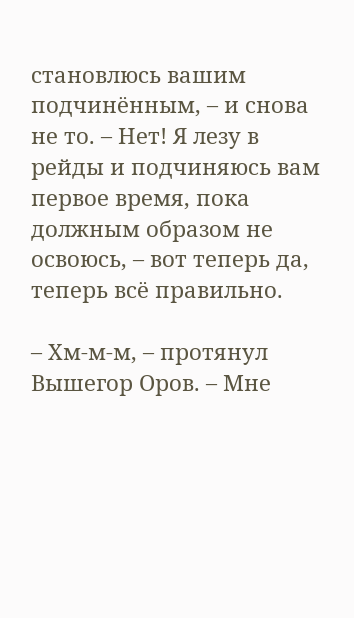становлюсь вашим подчинённым, – и снова не то. – Нет! Я лезу в рейды и подчиняюсь вам первое время, пока должным образом не освоюсь, – вот теперь да, теперь всё правильно.

– Хм-м-м, – протянул Вышегор Оров. – Мне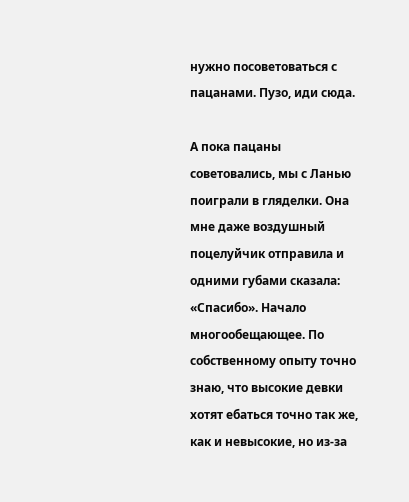нужно посоветоваться с пацанами. Пузо, иди сюда.

А пока пацаны советовались, мы с Ланью поиграли в гляделки. Она мне даже воздушный поцелуйчик отправила и одними губами сказала: «Спасибо». Начало многообещающее. По собственному опыту точно знаю, что высокие девки хотят ебаться точно так же, как и невысокие, но из-за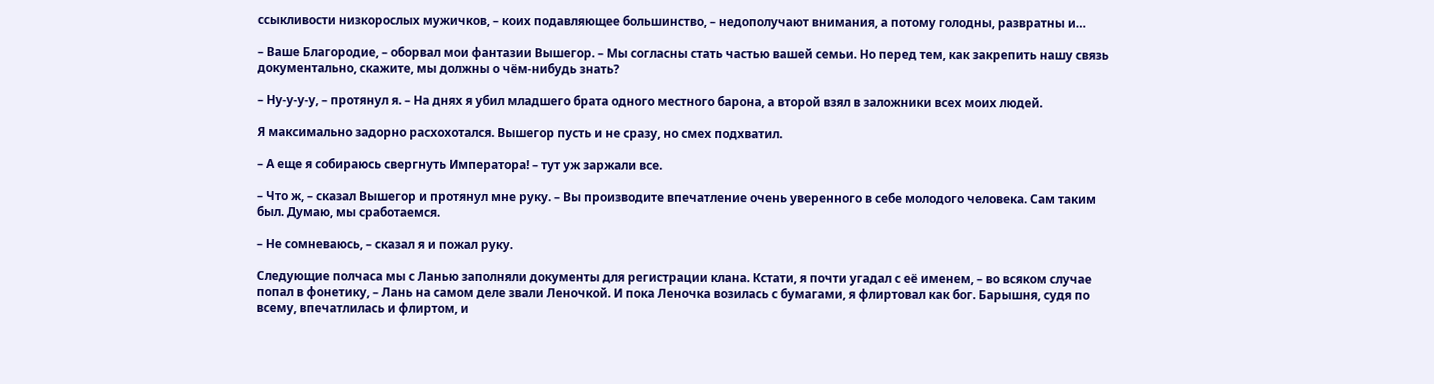ссыкливости низкорослых мужичков, – коих подавляющее большинство, – недополучают внимания, а потому голодны, развратны и…

– Ваше Благородие, – оборвал мои фантазии Вышегор. – Мы согласны стать частью вашей семьи. Но перед тем, как закрепить нашу связь документально, скажите, мы должны о чём-нибудь знать?

– Ну-у-у-у, – протянул я. – На днях я убил младшего брата одного местного барона, а второй взял в заложники всех моих людей.

Я максимально задорно расхохотался. Вышегор пусть и не сразу, но смех подхватил.

– А еще я собираюсь свергнуть Императора! – тут уж заржали все.

– Что ж, – сказал Вышегор и протянул мне руку. – Вы производите впечатление очень уверенного в себе молодого человека. Сам таким был. Думаю, мы сработаемся.

– Не сомневаюсь, – сказал я и пожал руку.

Следующие полчаса мы с Ланью заполняли документы для регистрации клана. Кстати, я почти угадал с её именем, – во всяком случае попал в фонетику, – Лань на самом деле звали Леночкой. И пока Леночка возилась с бумагами, я флиртовал как бог. Барышня, судя по всему, впечатлилась и флиртом, и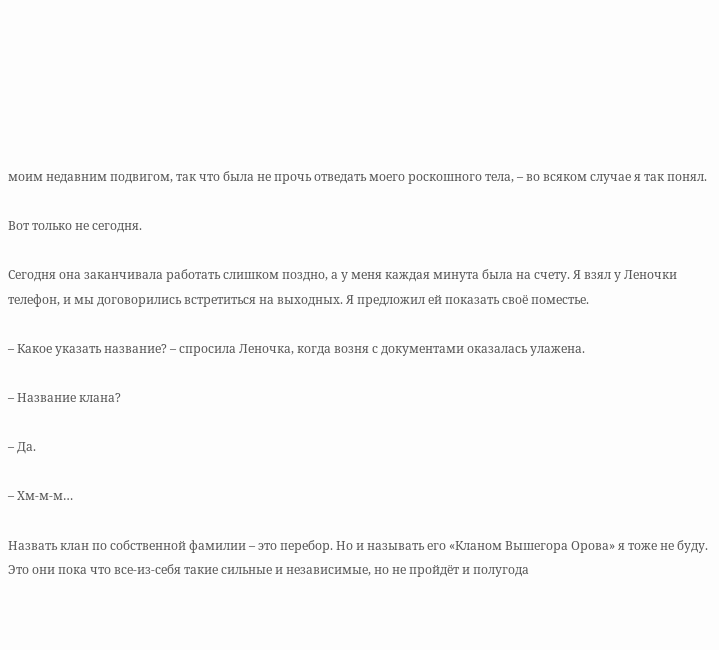моим недавним подвигом, так что была не прочь отведать моего роскошного тела, – во всяком случае я так понял.

Вот только не сегодня.

Сегодня она заканчивала работать слишком поздно, а у меня каждая минута была на счету. Я взял у Леночки телефон, и мы договорились встретиться на выходных. Я предложил ей показать своё поместье.

– Какое указать название? – спросила Леночка, когда возня с документами оказалась улажена.

– Название клана?

– Да.

– Хм-м-м…

Назвать клан по собственной фамилии – это перебор. Но и называть его «Кланом Вышегора Орова» я тоже не буду. Это они пока что все-из-себя такие сильные и независимые, но не пройдёт и полугода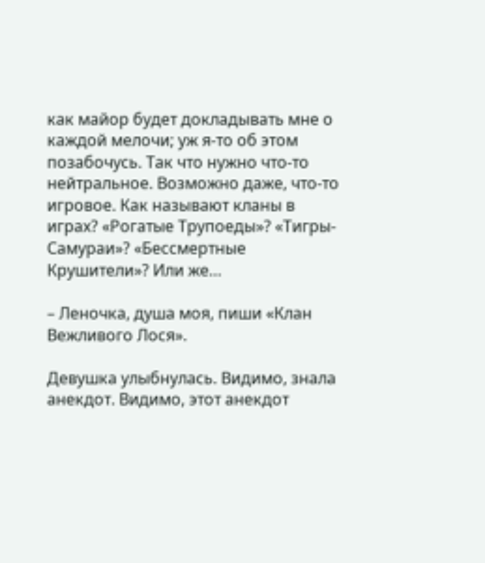как майор будет докладывать мне о каждой мелочи; уж я-то об этом позабочусь. Так что нужно что-то нейтральное. Возможно даже, что-то игровое. Как называют кланы в играх? «Рогатые Трупоеды»? «Тигры-Самураи»? «Бессмертные Крушители»? Или же…

– Леночка, душа моя, пиши «Клан Вежливого Лося».

Девушка улыбнулась. Видимо, знала анекдот. Видимо, этот анекдот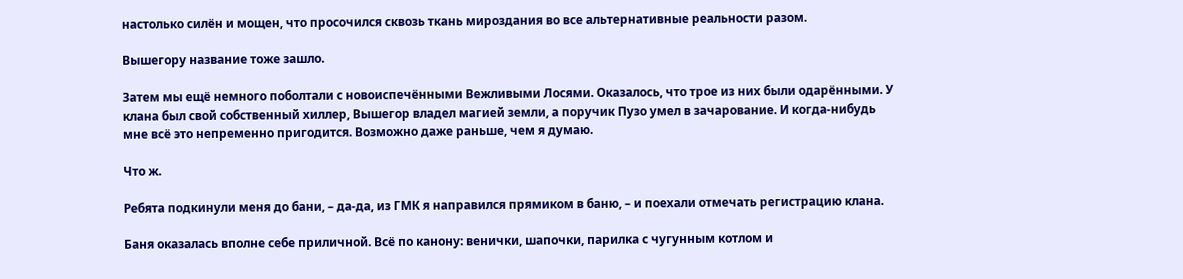настолько силён и мощен, что просочился сквозь ткань мироздания во все альтернативные реальности разом.

Вышегору название тоже зашло.

Затем мы ещё немного поболтали с новоиспечёнными Вежливыми Лосями. Оказалось, что трое из них были одарёнными. У клана был свой собственный хиллер, Вышегор владел магией земли, а поручик Пузо умел в зачарование. И когда-нибудь мне всё это непременно пригодится. Возможно даже раньше, чем я думаю.

Что ж.

Ребята подкинули меня до бани, – да-да, из ГМК я направился прямиком в баню, – и поехали отмечать регистрацию клана.

Баня оказалась вполне себе приличной. Всё по канону: венички, шапочки, парилка с чугунным котлом и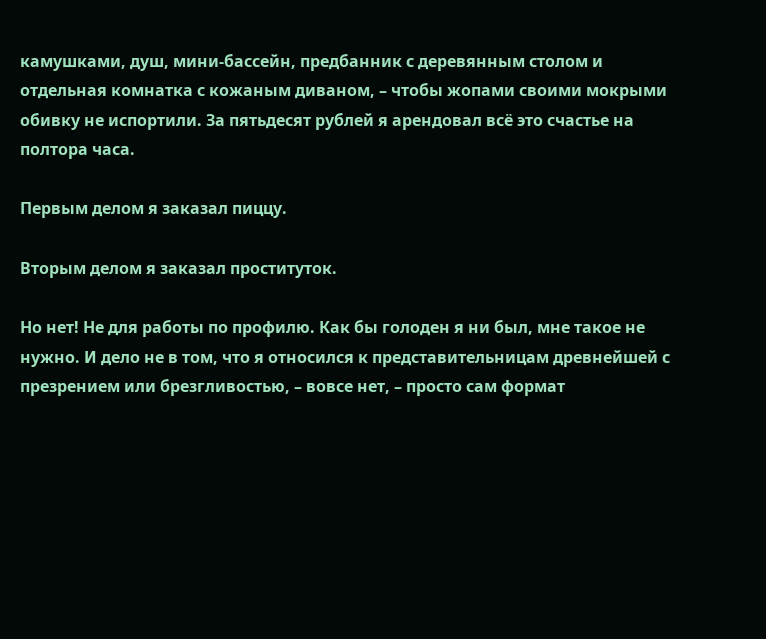камушками, душ, мини-бассейн, предбанник с деревянным столом и отдельная комнатка с кожаным диваном, – чтобы жопами своими мокрыми обивку не испортили. За пятьдесят рублей я арендовал всё это счастье на полтора часа.

Первым делом я заказал пиццу.

Вторым делом я заказал проституток.

Но нет! Не для работы по профилю. Как бы голоден я ни был, мне такое не нужно. И дело не в том, что я относился к представительницам древнейшей с презрением или брезгливостью, – вовсе нет, – просто сам формат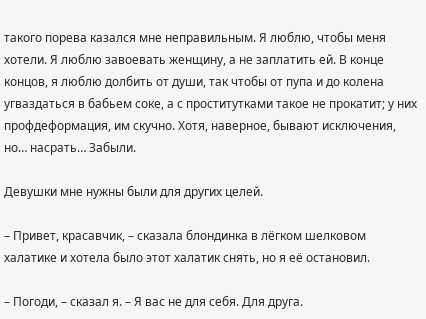такого порева казался мне неправильным. Я люблю, чтобы меня хотели. Я люблю завоевать женщину, а не заплатить ей. В конце концов, я люблю долбить от души, так чтобы от пупа и до колена угваздаться в бабьем соке, а с проститутками такое не прокатит; у них профдеформация, им скучно. Хотя, наверное, бывают исключения, но… насрать… Забыли.

Девушки мне нужны были для других целей.

– Привет, красавчик, – сказала блондинка в лёгком шелковом халатике и хотела было этот халатик снять, но я её остановил.

– Погоди, – сказал я. – Я вас не для себя. Для друга.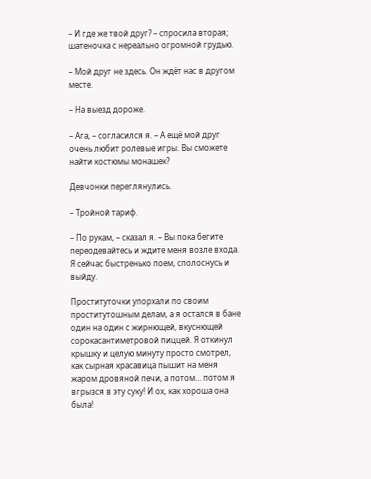– И где же твой друг? – спросила вторая; шатеночка с нереально огромной грудью.

– Мой друг не здесь. Он ждёт нас в другом месте.

– На выезд дороже.

– Ага, – согласился я. – А ещё мой друг очень любит ролевые игры. Вы сможете найти костюмы монашек?

Девчонки переглянулись.

– Тройной тариф.

– По рукам, – сказал я. – Вы пока бегите переодевайтесь и ждите меня возле входа. Я сейчас быстренько поем, сполоснусь и выйду.

Проституточки упорхали по своим проститутошным делам, а я остался в бане один на один с жирнющей, вкуснющей сорокасантиметровой пиццей. Я откинул крышку и целую минуту просто смотрел, как сырная красавица пышит на меня жаром дровяной печи, а потом… потом я вгрызся в эту суку! И ох, как хороша она была!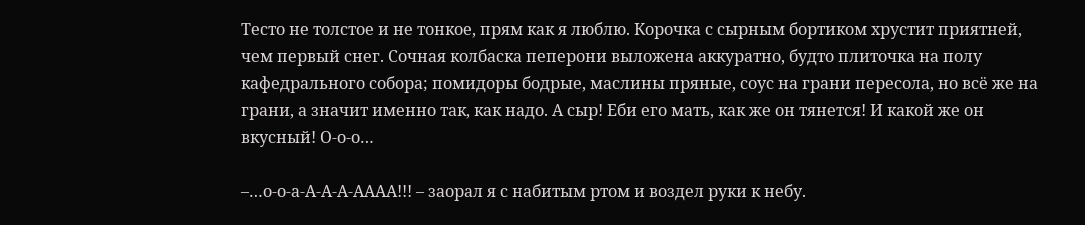Тесто не толстое и не тонкое, прям как я люблю. Корочка с сырным бортиком хрустит приятней, чем первый снег. Сочная колбаска пеперони выложена аккуратно, будто плиточка на полу кафедрального собора; помидоры бодрые, маслины пряные, соус на грани пересола, но всё же на грани, а значит именно так, как надо. А сыр! Еби его мать, как же он тянется! И какой же он вкусный! О-о-о…

–…о-о-а-А-А-А-АААА!!! – заорал я с набитым ртом и воздел руки к небу.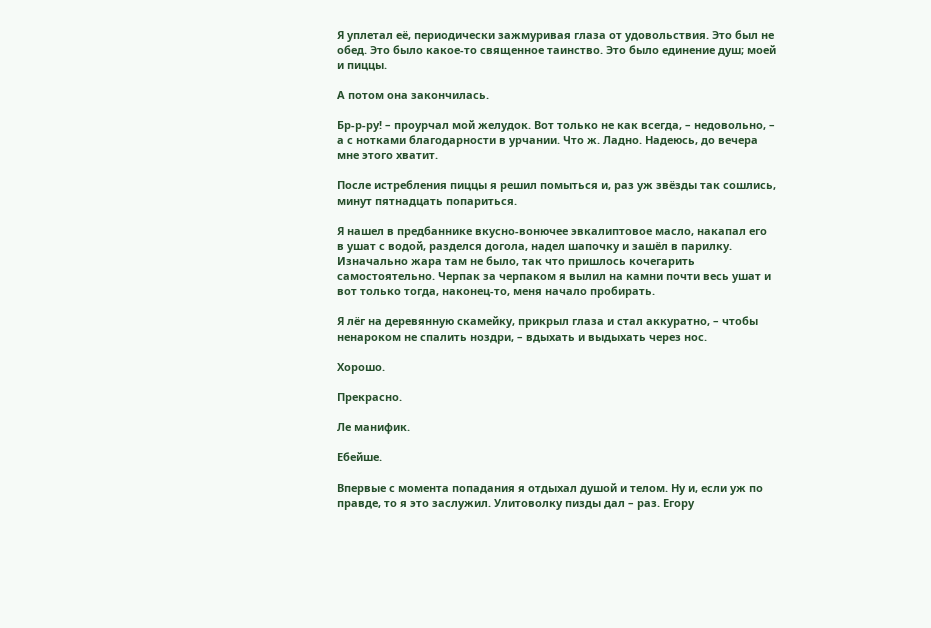Я уплетал её, периодически зажмуривая глаза от удовольствия. Это был не обед. Это было какое-то священное таинство. Это было единение душ; моей и пиццы.

А потом она закончилась.

Бр-р-ру! – проурчал мой желудок. Вот только не как всегда, – недовольно, – а с нотками благодарности в урчании. Что ж. Ладно. Надеюсь, до вечера мне этого хватит.

После истребления пиццы я решил помыться и, раз уж звёзды так сошлись, минут пятнадцать попариться.

Я нашел в предбаннике вкусно-вонючее эвкалиптовое масло, накапал его в ушат с водой, разделся догола, надел шапочку и зашёл в парилку. Изначально жара там не было, так что пришлось кочегарить самостоятельно. Черпак за черпаком я вылил на камни почти весь ушат и вот только тогда, наконец-то, меня начало пробирать.

Я лёг на деревянную скамейку, прикрыл глаза и стал аккуратно, – чтобы ненароком не спалить ноздри, – вдыхать и выдыхать через нос.

Хорошо.

Прекрасно.

Ле манифик.

Ебейше.

Впервые с момента попадания я отдыхал душой и телом. Ну и, если уж по правде, то я это заслужил. Улитоволку пизды дал – раз. Егору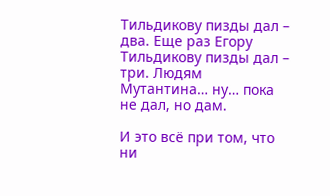Тильдикову пизды дал – два. Еще раз Егору Тильдикову пизды дал – три. Людям Мутантина… ну… пока не дал, но дам.

И это всё при том, что ни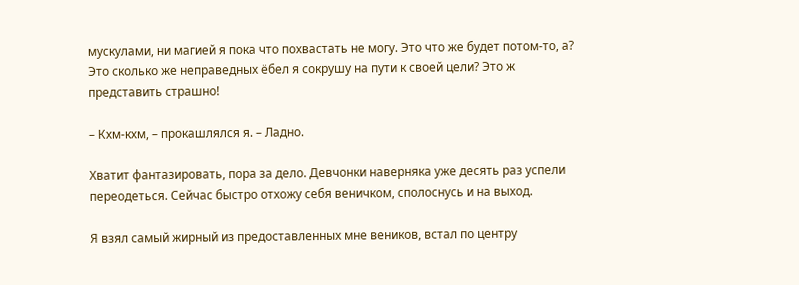мускулами, ни магией я пока что похвастать не могу. Это что же будет потом-то, а? Это сколько же неправедных ёбел я сокрушу на пути к своей цели? Это ж представить страшно!

– Кхм-кхм, – прокашлялся я. – Ладно.

Хватит фантазировать, пора за дело. Девчонки наверняка уже десять раз успели переодеться. Сейчас быстро отхожу себя веничком, сполоснусь и на выход.

Я взял самый жирный из предоставленных мне веников, встал по центру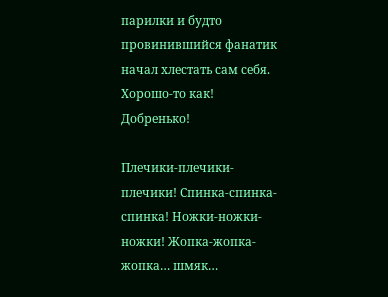парилки и будто провинившийся фанатик начал хлестать сам себя. Хорошо-то как! Добренько!

Плечики-плечики-плечики! Спинка-спинка-спинка! Ножки-ножки-ножки! Жопка-жопка-жопка… шмяк…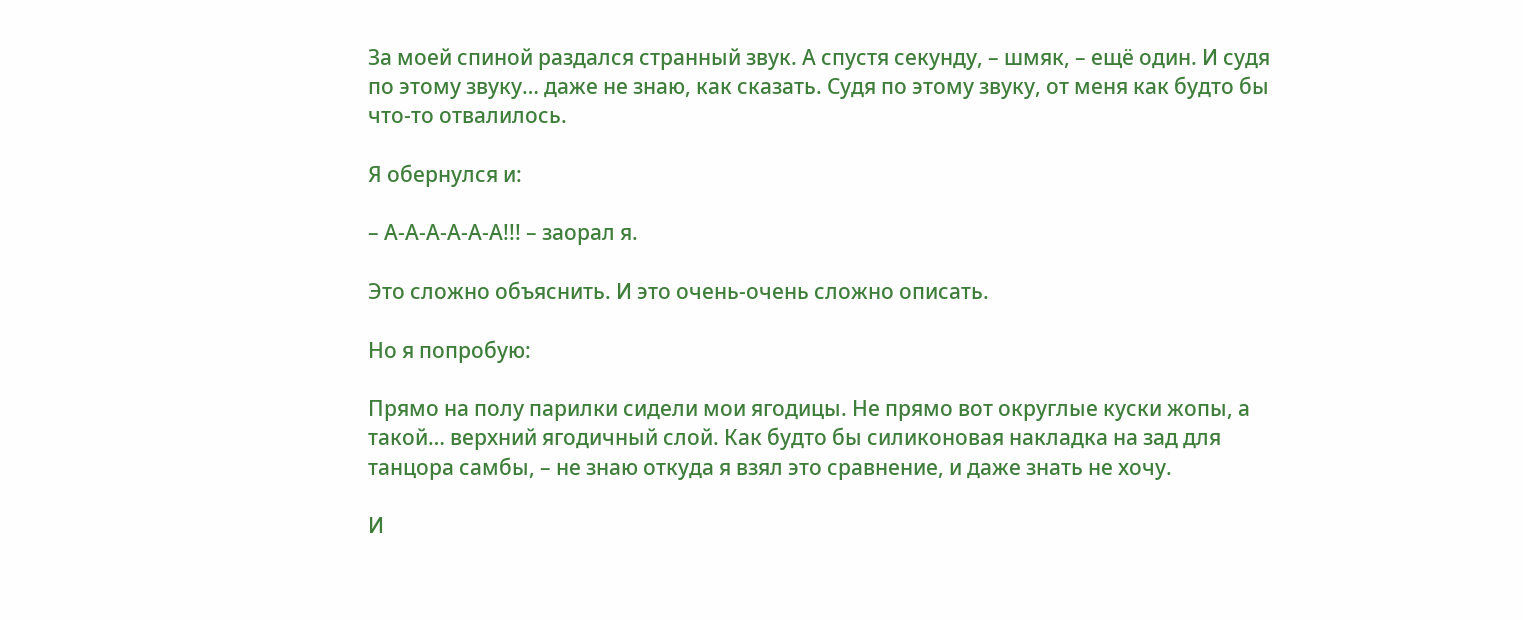За моей спиной раздался странный звук. А спустя секунду, – шмяк, – ещё один. И судя по этому звуку… даже не знаю, как сказать. Судя по этому звуку, от меня как будто бы что-то отвалилось.

Я обернулся и:

– А-А-А-А-А-А!!! – заорал я.

Это сложно объяснить. И это очень-очень сложно описать.

Но я попробую:

Прямо на полу парилки сидели мои ягодицы. Не прямо вот округлые куски жопы, а такой… верхний ягодичный слой. Как будто бы силиконовая накладка на зад для танцора самбы, – не знаю откуда я взял это сравнение, и даже знать не хочу.

И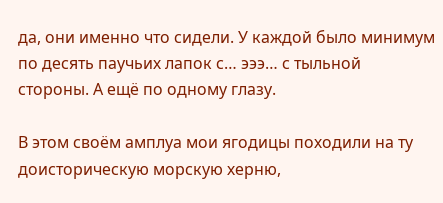да, они именно что сидели. У каждой было минимум по десять паучьих лапок с… эээ… с тыльной стороны. А ещё по одному глазу.

В этом своём амплуа мои ягодицы походили на ту доисторическую морскую херню,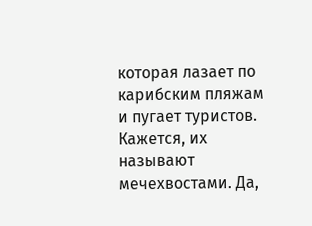которая лазает по карибским пляжам и пугает туристов. Кажется, их называют мечехвостами. Да,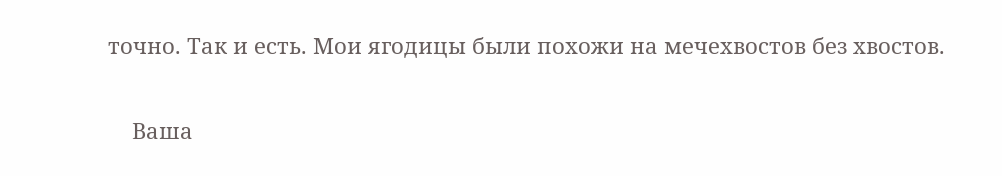точно. Так и есть. Мои ягодицы были похожи на мечехвостов без хвостов.


    Ваша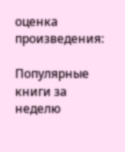оценка произведения:

Популярные книги за неделю